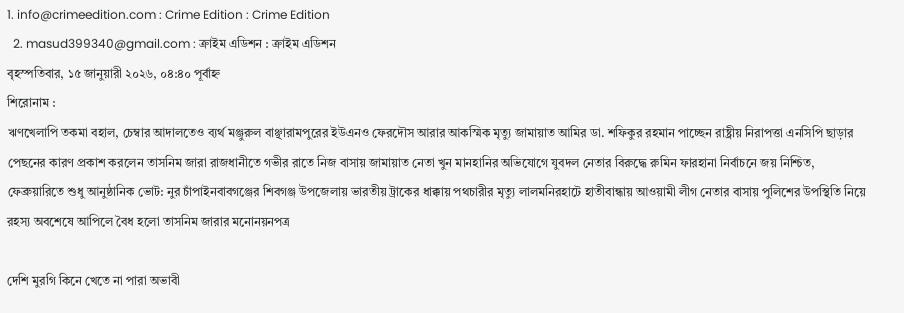1. info@crimeedition.com : Crime Edition : Crime Edition
  2. masud399340@gmail.com : ক্রাইম এডিশন : ক্রাইম এডিশন
বৃহস্পতিবার, ১৫ জানুয়ারী ২০২৬, ০৪:৪০ পূর্বাহ্ন
শিরোনাম :
ঋণখেলাপি তকমা বহাল, চেম্বার আদালতেও ব্যর্থ মঞ্জুরুল বাঞ্ছারামপুরের ইউএনও ফেরদৌস আরার আকস্মিক মৃত্যু জামায়াত আমির ডা. শফিকুর রহমান পাচ্ছেন রাষ্ট্রীয় নিরাপত্তা এনসিপি ছাড়ার পেছনের কারণ প্রকাশ করলেন তাসনিম জারা রাজধানীতে গভীর রাতে নিজ বাসায় জামায়াত নেতা খুন মানহানির অভিযোগে যুবদল নেতার বিরুদ্ধে রুমিন ফারহানা নির্বাচনে জয় নিশ্চিত, ফেব্রুয়ারিতে শুধু আনুষ্ঠানিক ভোট: নুর চাঁপাইনবাবগঞ্জের শিবগঞ্জ উপজেলায় ভারতীয় ট্রাকের ধাক্কায় পথচারীর মৃত্যু লালমনিরহাটে হাতীবান্ধায় আওয়ামী লীগ নেতার বাসায় পুলিশের উপস্থিতি নিয়ে রহস্য অবশেষে আপিলে বৈধ হলো তাসনিম জারার মনোনয়নপত্র

দেশি মুরগি কিনে খেতে না পারা অভাবী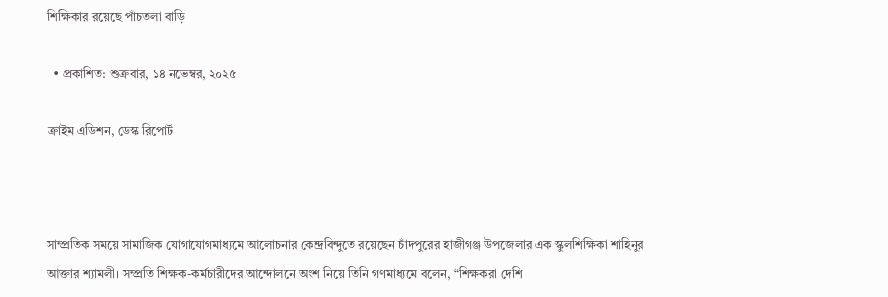শিক্ষিকার রয়েছে পাঁচতলা বাড়ি

  • প্রকাশিত: শুক্রবার, ১৪ নভেম্বর, ২০২৫

ক্রাইম এডিশন, ডেস্ক রিপোর্ট



সাম্প্রতিক সময়ে সামাজিক যোগাযোগমাধ্যমে আলোচনার কেন্দ্রবিন্দুতে রয়েছেন চাঁদপুরের হাজীগঞ্জ উপজেলার এক স্কুলশিক্ষিকা শাহিনুর আক্তার শ্যামলী। সম্প্রতি শিক্ষক-কর্মচারীদের আন্দোলনে অংশ নিয়ে তিনি গণমাধ্যমে বলেন, “শিক্ষকরা দেশি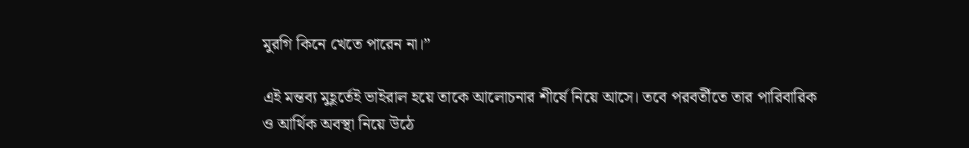মুরগি কিনে খেতে পারেন না।”

এই মন্তব্য মুহূর্তেই ভাইরাল হয়ে তাকে আলোচনার শীর্ষে নিয়ে আসে। তবে পরবর্তীতে তার পারিবারিক ও আর্থিক অবস্থা নিয়ে উঠে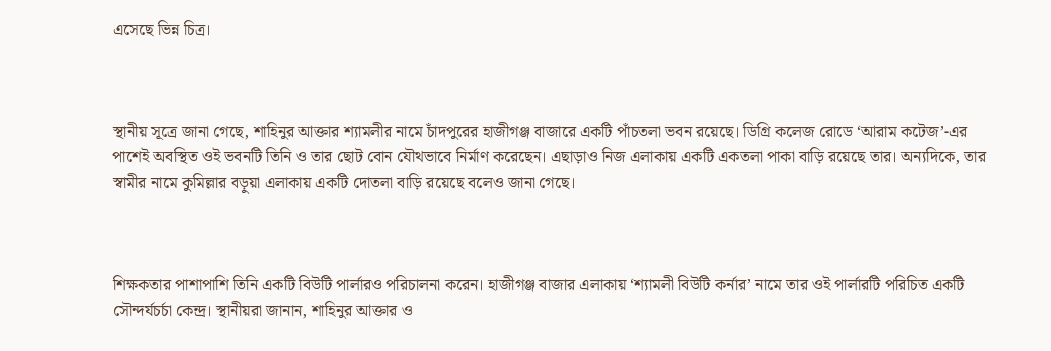এসেছে ভিন্ন চিত্র।



স্থানীয় সূত্রে জানা গেছে, শাহিনুর আক্তার শ্যামলীর নামে চাঁদপুরের হাজীগঞ্জ বাজারে একটি পাঁচতলা ভবন রয়েছে। ডিগ্রি কলেজ রোডে ‘আরাম কটেজ’-এর পাশেই অবস্থিত ওই ভবনটি তিনি ও তার ছোট বোন যৌথভাবে নির্মাণ করেছেন। এছাড়াও নিজ এলাকায় একটি একতলা পাকা বাড়ি রয়েছে তার। অন্যদিকে, তার স্বামীর নামে কুমিল্লার বড়ুয়া এলাকায় একটি দোতলা বাড়ি রয়েছে বলেও জানা গেছে।



শিক্ষকতার পাশাপাশি তিনি একটি বিউটি পার্লারও পরিচালনা করেন। হাজীগঞ্জ বাজার এলাকায় ‘শ্যামলী বিউটি কর্নার’ নামে তার ওই পার্লারটি পরিচিত একটি সৌন্দর্যচর্চা কেন্দ্র। স্থানীয়রা জানান, শাহিনুর আক্তার ও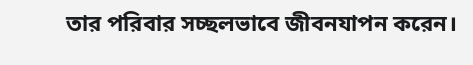তার পরিবার সচ্ছলভাবে জীবনযাপন করেন।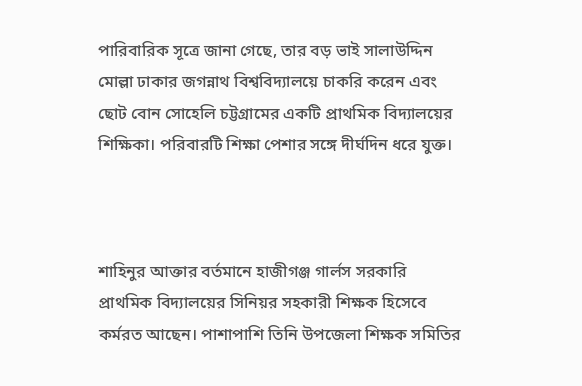পারিবারিক সূত্রে জানা গেছে, তার বড় ভাই সালাউদ্দিন মোল্লা ঢাকার জগন্নাথ বিশ্ববিদ্যালয়ে চাকরি করেন এবং ছোট বোন সোহেলি চট্টগ্রামের একটি প্রাথমিক বিদ্যালয়ের শিক্ষিকা। পরিবারটি শিক্ষা পেশার সঙ্গে দীর্ঘদিন ধরে যুক্ত।



শাহিনুর আক্তার বর্তমানে হাজীগঞ্জ গার্লস সরকারি প্রাথমিক বিদ্যালয়ের সিনিয়র সহকারী শিক্ষক হিসেবে কর্মরত আছেন। পাশাপাশি তিনি উপজেলা শিক্ষক সমিতির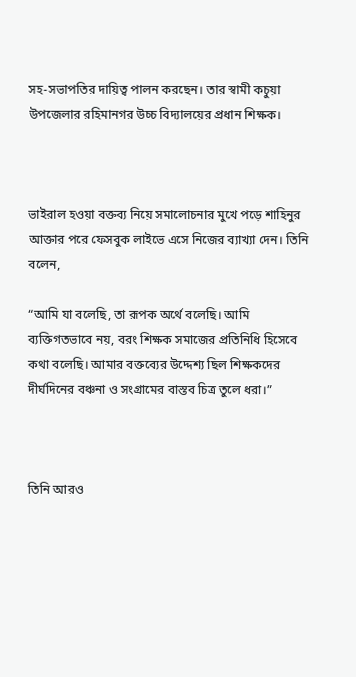সহ-সভাপতির দায়িত্ব পালন করছেন। তার স্বামী কচুয়া উপজেলার রহিমানগর উচ্চ বিদ্যালয়ের প্রধান শিক্ষক।



ভাইরাল হওয়া বক্তব্য নিয়ে সমালোচনার মুখে পড়ে শাহিনুর আক্তার পরে ফেসবুক লাইভে এসে নিজের ব্যাখ্যা দেন। তিনি বলেন,

“আমি যা বলেছি, তা রূপক অর্থে বলেছি। আমি ব্যক্তিগতভাবে নয়, বরং শিক্ষক সমাজের প্রতিনিধি হিসেবে কথা বলেছি। আমার বক্তব্যের উদ্দেশ্য ছিল শিক্ষকদের দীর্ঘদিনের বঞ্চনা ও সংগ্রামের বাস্তব চিত্র তুলে ধরা।”



তিনি আরও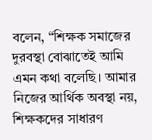বলেন, “শিক্ষক সমাজের দুরবস্থা বোঝাতেই আমি এমন কথা বলেছি। আমার নিজের আর্থিক অবস্থা নয়, শিক্ষকদের সাধারণ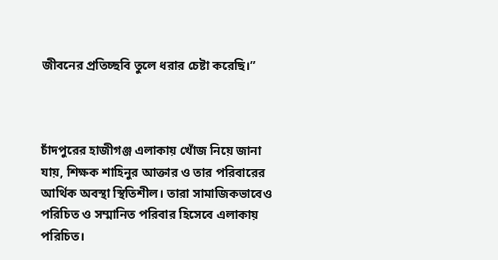জীবনের প্রতিচ্ছবি তুলে ধরার চেষ্টা করেছি।”



চাঁদপুরের হাজীগঞ্জ এলাকায় খোঁজ নিয়ে জানা যায়, শিক্ষক শাহিনুর আক্তার ও তার পরিবারের আর্থিক অবস্থা স্থিতিশীল। তারা সামাজিকভাবেও পরিচিত ও সম্মানিত পরিবার হিসেবে এলাকায় পরিচিত।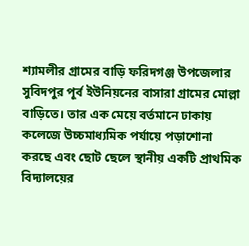শ্যামলীর গ্রামের বাড়ি ফরিদগঞ্জ উপজেলার সুবিদপুর পূর্ব ইউনিয়নের বাসারা গ্রামের মোল্লা বাড়িতে। তার এক মেয়ে বর্তমানে ঢাকায় কলেজে উচ্চমাধ্যমিক পর্যায়ে পড়াশোনা করছে এবং ছোট ছেলে স্থানীয় একটি প্রাথমিক বিদ্যালয়ের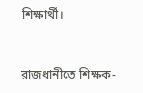শিক্ষার্থী।



রাজধানীতে শিক্ষক-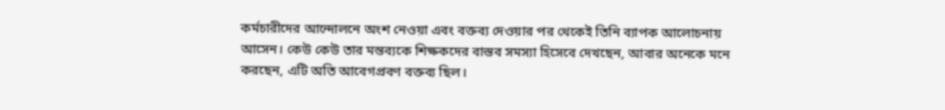কর্মচারীদের আন্দোলনে অংশ নেওয়া এবং বক্তব্য দেওয়ার পর থেকেই তিনি ব্যাপক আলোচনায় আসেন। কেউ কেউ তার মন্তব্যকে শিক্ষকদের বাস্তব সমস্যা হিসেবে দেখছেন, আবার অনেকে মনে করছেন, এটি অতি আবেগপ্রবণ বক্তব্য ছিল।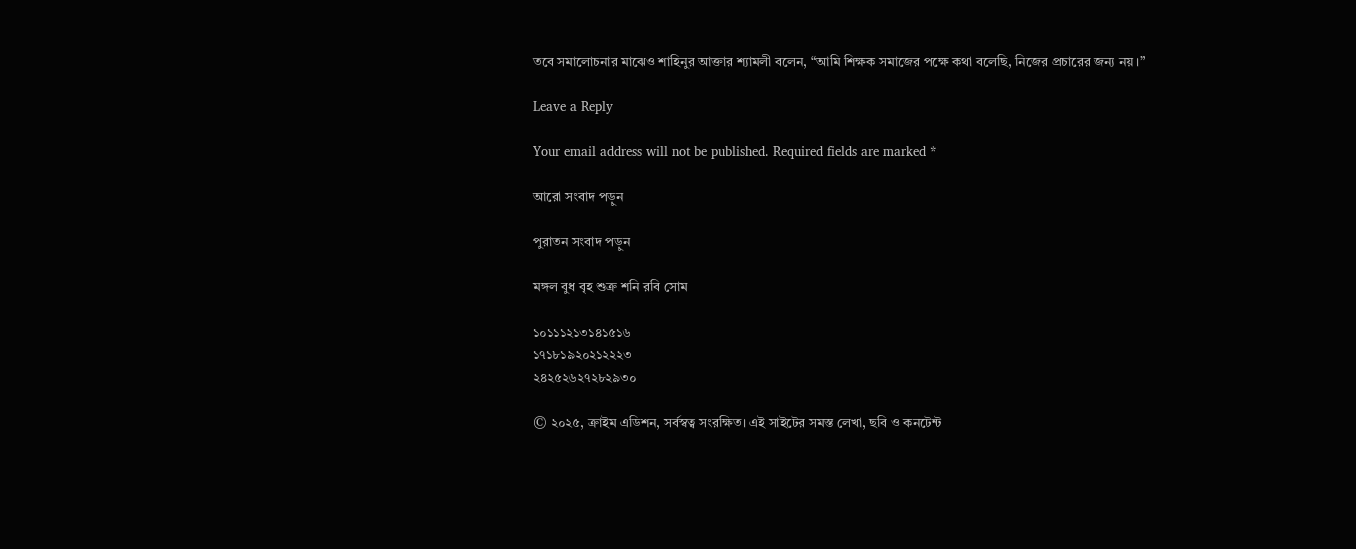তবে সমালোচনার মাঝেও শাহিনুর আক্তার শ্যামলী বলেন, “আমি শিক্ষক সমাজের পক্ষে কথা বলেছি, নিজের প্রচারের জন্য নয়।”

Leave a Reply

Your email address will not be published. Required fields are marked *

আরো সংবাদ পড়ুন

পুরাতন সংবাদ পড়ুন

মঙ্গল বুধ বৃহ শুক্র শনি রবি সোম

১০১১১২১৩১৪১৫১৬
১৭১৮১৯২০২১২২২৩
২৪২৫২৬২৭২৮২৯৩০

© ২০২৫, ক্রাইম এডিশন, সর্বস্বত্ব সংরক্ষিত। এই সাইটের সমস্ত লেখা, ছবি ও কনটেন্ট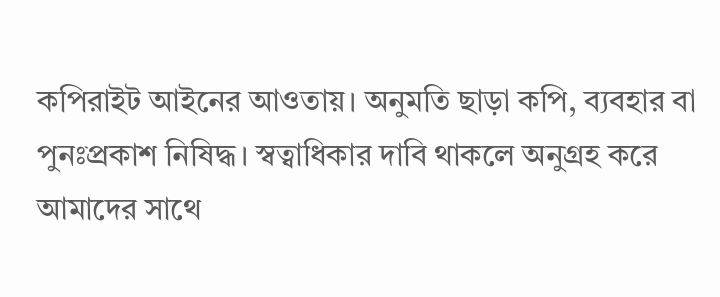কপিরাইট আইনের আওতায়। অনুমতি ছাড়া কপি, ব্যবহার বা পুনঃপ্রকাশ নিষিদ্ধ। স্বত্বাধিকার দাবি থাকলে অনুগ্রহ করে আমাদের সাথে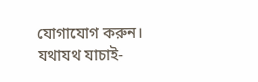যোগাযোগ করুন। যথাযথ যাচাই-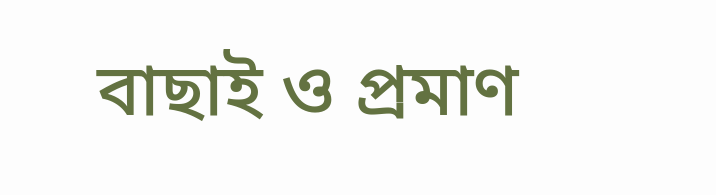বাছাই ও প্রমাণ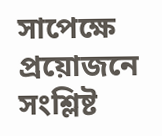সাপেক্ষে প্রয়োজনে সংশ্লিষ্ট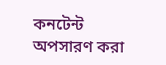কনটেন্ট অপসারণ করা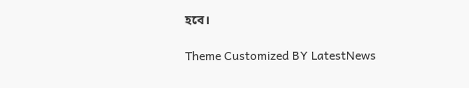হবে।

Theme Customized BY LatestNews